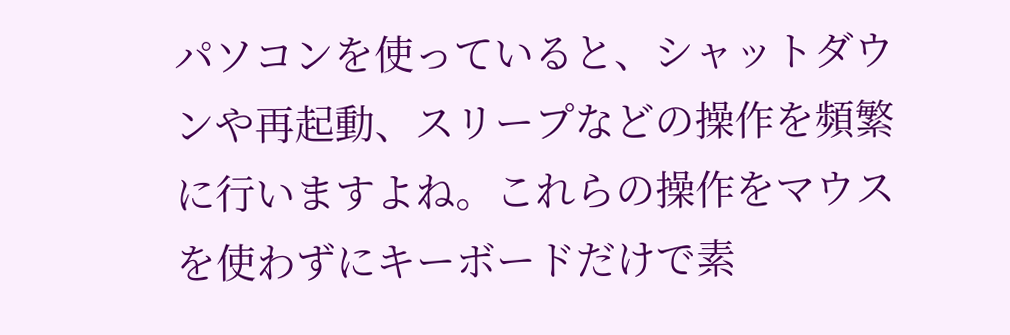パソコンを使っていると、シャットダウンや再起動、スリープなどの操作を頻繁に行いますよね。これらの操作をマウスを使わずにキーボードだけで素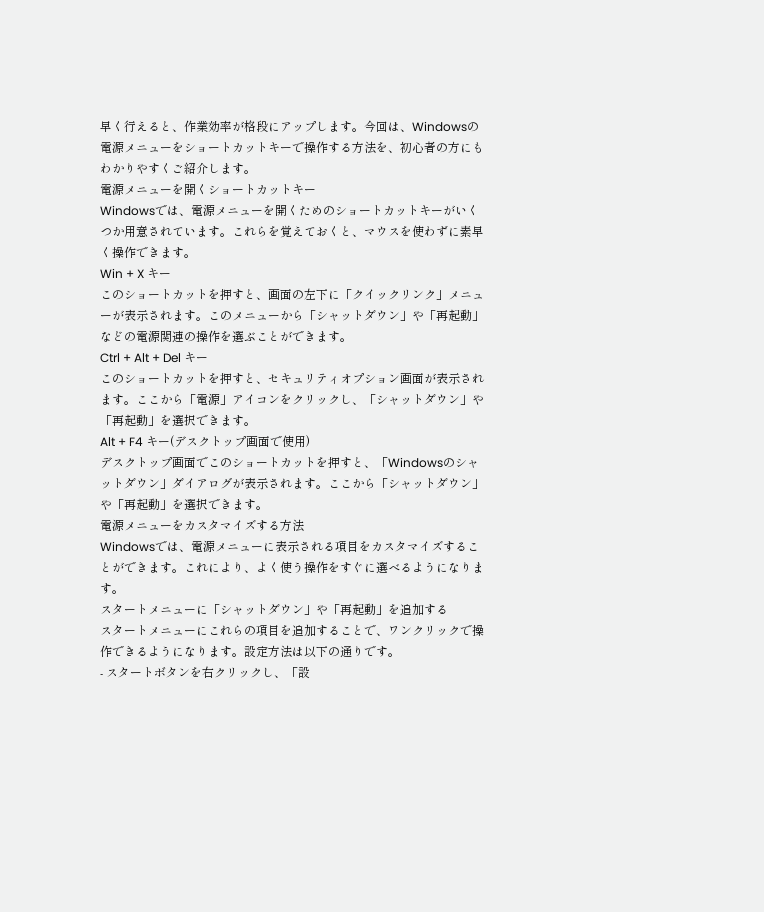早く行えると、作業効率が格段にアップします。今回は、Windowsの電源メニューをショートカットキーで操作する方法を、初心者の方にもわかりやすくご紹介します。
電源メニューを開くショートカットキー
Windowsでは、電源メニューを開くためのショートカットキーがいくつか用意されています。これらを覚えておくと、マウスを使わずに素早く操作できます。
Win + X キー
このショートカットを押すと、画面の左下に「クイックリンク」メニューが表示されます。このメニューから「シャットダウン」や「再起動」などの電源関連の操作を選ぶことができます。
Ctrl + Alt + Del キー
このショートカットを押すと、セキュリティオプション画面が表示されます。ここから「電源」アイコンをクリックし、「シャットダウン」や「再起動」を選択できます。
Alt + F4 キー(デスクトップ画面で使用)
デスクトップ画面でこのショートカットを押すと、「Windowsのシャットダウン」ダイアログが表示されます。ここから「シャットダウン」や「再起動」を選択できます。
電源メニューをカスタマイズする方法
Windowsでは、電源メニューに表示される項目をカスタマイズすることができます。これにより、よく使う操作をすぐに選べるようになります。
スタートメニューに「シャットダウン」や「再起動」を追加する
スタートメニューにこれらの項目を追加することで、ワンクリックで操作できるようになります。設定方法は以下の通りです。
- スタートボタンを右クリックし、「設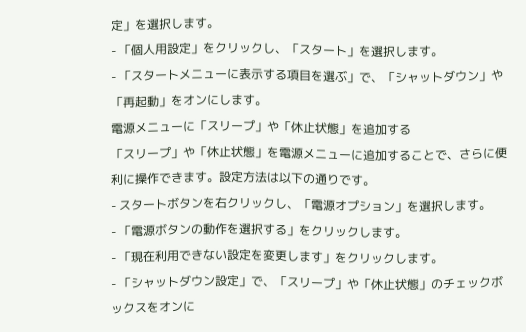定」を選択します。
- 「個人用設定」をクリックし、「スタート」を選択します。
- 「スタートメニューに表示する項目を選ぶ」で、「シャットダウン」や「再起動」をオンにします。
電源メニューに「スリープ」や「休止状態」を追加する
「スリープ」や「休止状態」を電源メニューに追加することで、さらに便利に操作できます。設定方法は以下の通りです。
- スタートボタンを右クリックし、「電源オプション」を選択します。
- 「電源ボタンの動作を選択する」をクリックします。
- 「現在利用できない設定を変更します」をクリックします。
- 「シャットダウン設定」で、「スリープ」や「休止状態」のチェックボックスをオンに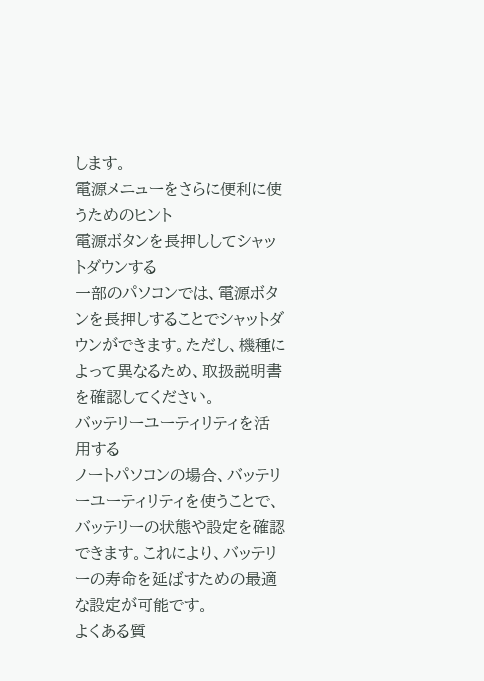します。
電源メニューをさらに便利に使うためのヒント
電源ボタンを長押ししてシャットダウンする
一部のパソコンでは、電源ボタンを長押しすることでシャットダウンができます。ただし、機種によって異なるため、取扱説明書を確認してください。
バッテリーユーティリティを活用する
ノートパソコンの場合、バッテリーユーティリティを使うことで、バッテリーの状態や設定を確認できます。これにより、バッテリーの寿命を延ばすための最適な設定が可能です。
よくある質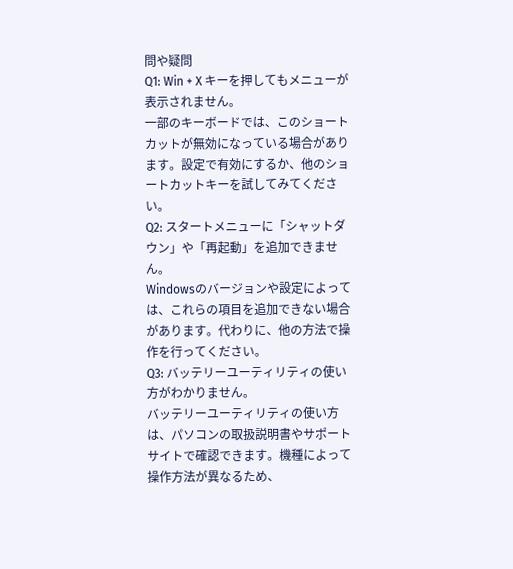問や疑問
Q1: Win + X キーを押してもメニューが表示されません。
一部のキーボードでは、このショートカットが無効になっている場合があります。設定で有効にするか、他のショートカットキーを試してみてください。
Q2: スタートメニューに「シャットダウン」や「再起動」を追加できません。
Windowsのバージョンや設定によっては、これらの項目を追加できない場合があります。代わりに、他の方法で操作を行ってください。
Q3: バッテリーユーティリティの使い方がわかりません。
バッテリーユーティリティの使い方は、パソコンの取扱説明書やサポートサイトで確認できます。機種によって操作方法が異なるため、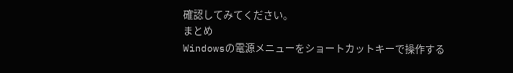確認してみてください。
まとめ
Windowsの電源メニューをショートカットキーで操作する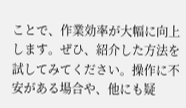ことで、作業効率が大幅に向上します。ぜひ、紹介した方法を試してみてください。操作に不安がある場合や、他にも疑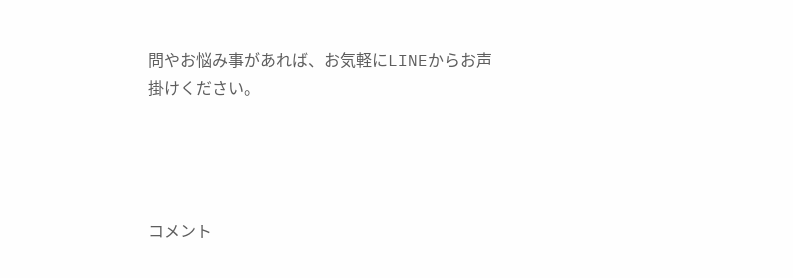問やお悩み事があれば、お気軽にLINEからお声掛けください。




コメント